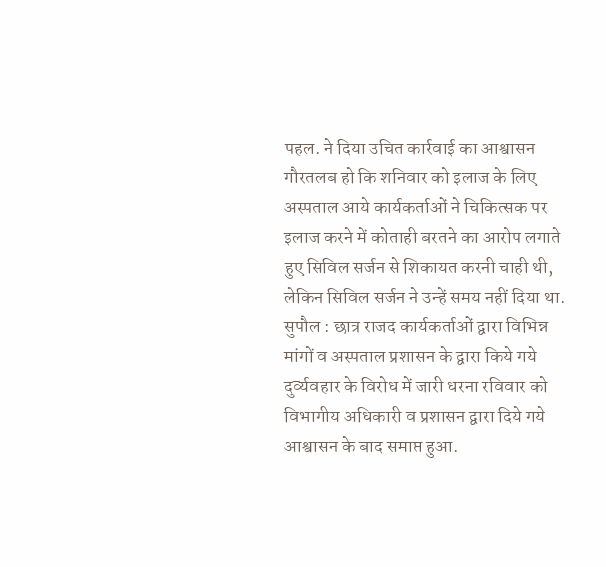पहल. ने दिया उचित कार्रवाई का आश्वासन
गौरतलब हो कि शनिवार को इलाज के लिए अस्पताल आये कार्यकर्ताओं ने चिकित्सक पर इलाज करने में कोताही बरतने का आरोप लगाते हुए सिविल सर्जन से शिकायत करनी चाही थी, लेकिन सिविल सर्जन ने उन्हें समय नहीं दिया था.
सुपौल : छात्र राजद कार्यकर्ताओं द्वारा विभिन्न मांगों व अस्पताल प्रशासन के द्वारा किये गये दुर्व्यवहार के विरोध में जारी धरना रविवार को विभागीय अधिकारी व प्रशासन द्वारा दिये गये आश्वासन के बाद समाप्त हुआ.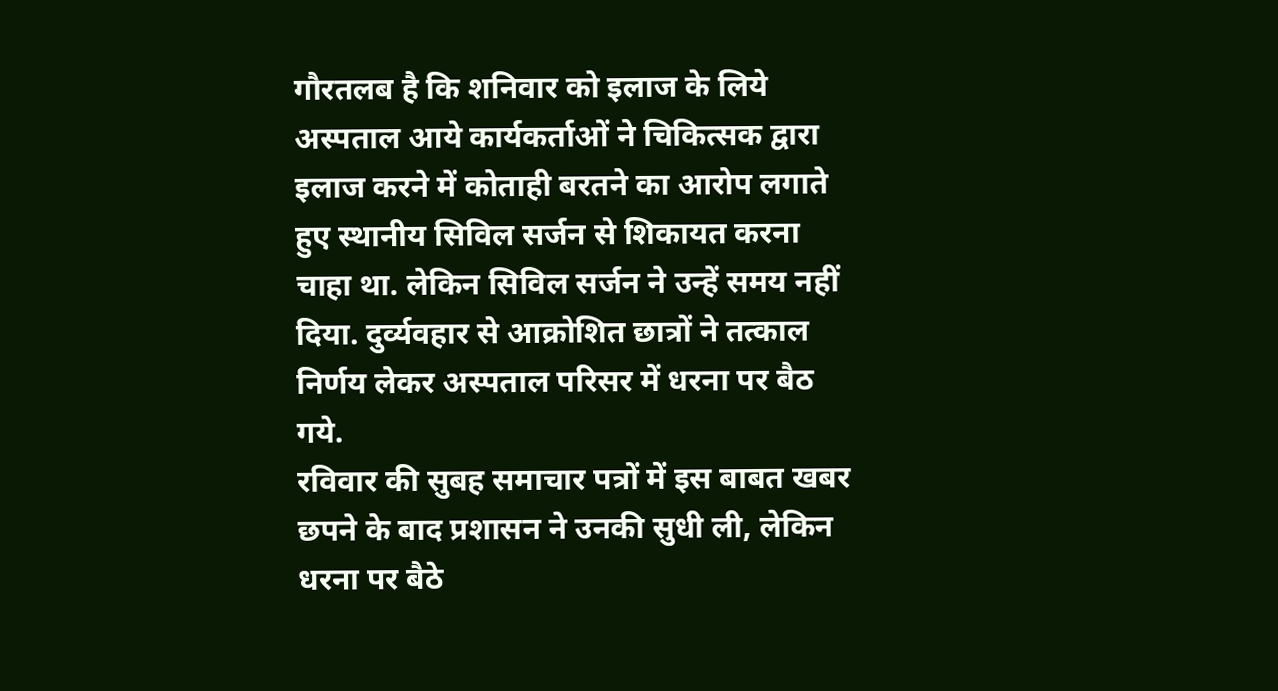गौरतलब है कि शनिवार को इलाज के लिये अस्पताल आये कार्यकर्ताओं ने चिकित्सक द्वारा इलाज करने में कोताही बरतने का आरोप लगाते हुए स्थानीय सिविल सर्जन से शिकायत करना चाहा था. लेकिन सिविल सर्जन ने उन्हें समय नहीं दिया. दुर्व्यवहार से आक्रोशित छात्रों ने तत्काल निर्णय लेकर अस्पताल परिसर में धरना पर बैठ गये.
रविवार की सुबह समाचार पत्रों में इस बाबत खबर छपने के बाद प्रशासन ने उनकी सुधी ली, लेकिन धरना पर बैठे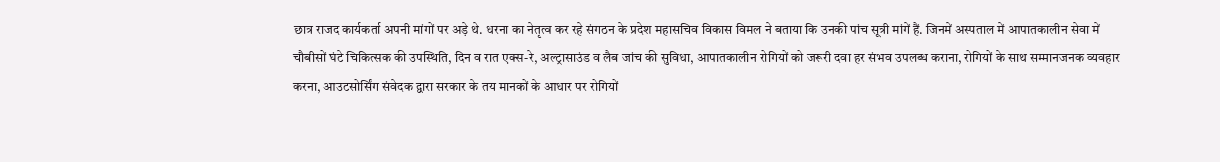छात्र राजद कार्यकर्ता अपनी मांगों पर अड़े थे. धरना का नेतृत्व कर रहे संगठन के प्रदेश महासचिव विकास विमल ने बताया कि उनकी पांच सूत्री मांगें हैं. जिनमें अस्पताल में आपातकालीन सेवा में चौबीसों घंटे चिकित्सक की उपस्थिति, दिन व रात एक्स-रे, अल्ट्रासाउंड व लैब जांच की सुविधा, आपातकालीन रोगियों को जरूरी दवा हर संभव उपलब्ध कराना, रोगियों के साथ सम्मानजनक व्यवहार करना, आउटसोर्सिंग संवेदक द्वारा सरकार के तय मानकों के आधार पर रोगियों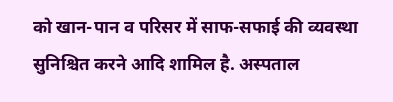को खान-पान व परिसर में साफ-सफाई की व्यवस्था सुनिश्चित करने आदि शामिल है. अस्पताल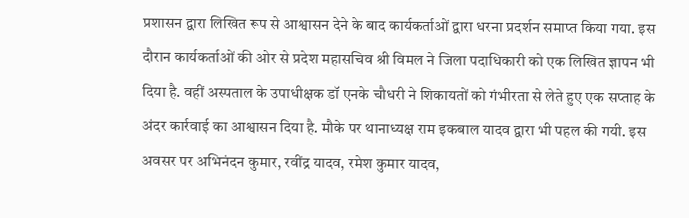प्रशासन द्वारा लिखित रूप से आश्वासन देने के बाद कार्यकर्ताओं द्वारा धरना प्रदर्शन समाप्त किया गया. इस दौरान कार्यकर्ताओं की ओर से प्रदेश महासचिव श्री विमल ने जिला पदाधिकारी को एक लिखित ज्ञापन भी दिया है. वहीं अस्पताल के उपाधीक्षक डॉ एनके चौधरी ने शिकायतों को गंभीरता से लेते हुए एक सप्ताह के अंदर कार्रवाई का आश्वासन दिया है. मौके पर थानाध्यक्ष राम इकबाल यादव द्वारा भी पहल की गयी. इस अवसर पर अभिनंदन कुमार, रवींद्र यादव, रमेश कुमार यादव,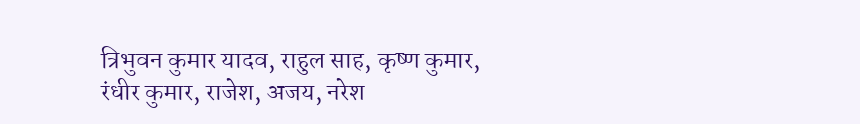त्रिभुवन कुमार यादव, राहुल साह, कृष्ण कुमार, रंधीर कुमार, राजेश, अजय, नरेश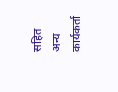सहित अन्य कार्यकर्ता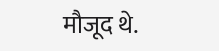मौजूद थे.